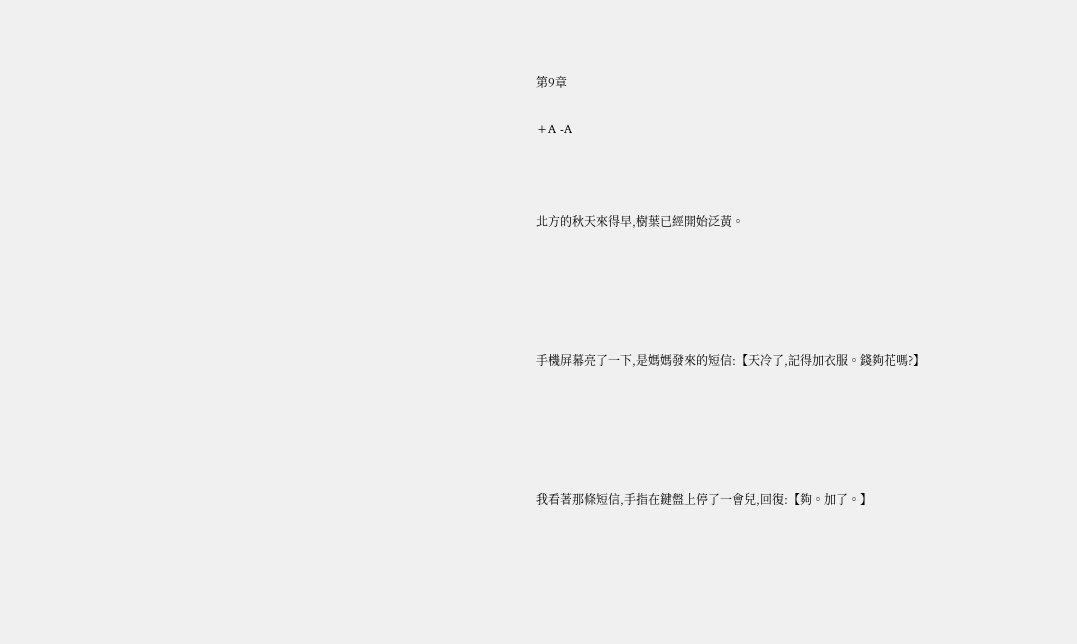第9章

+A -A



北方的秋天來得早,樹葉已經開始泛黃。





手機屏幕亮了一下,是媽媽發來的短信:【天冷了,記得加衣服。錢夠花嗎?】





我看著那條短信,手指在鍵盤上停了一會兒,回復:【夠。加了。】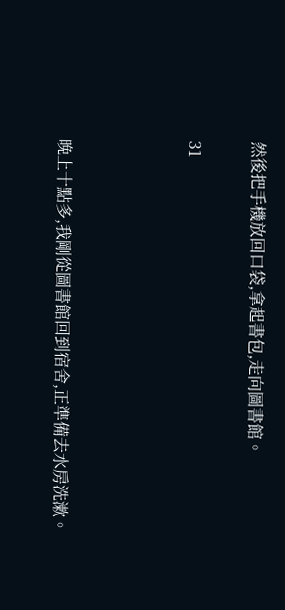然後把手機放回口袋,拿起書包,走向圖書館。


31





晚上十點多,我剛從圖書館回到宿舍,正準備去水房洗漱。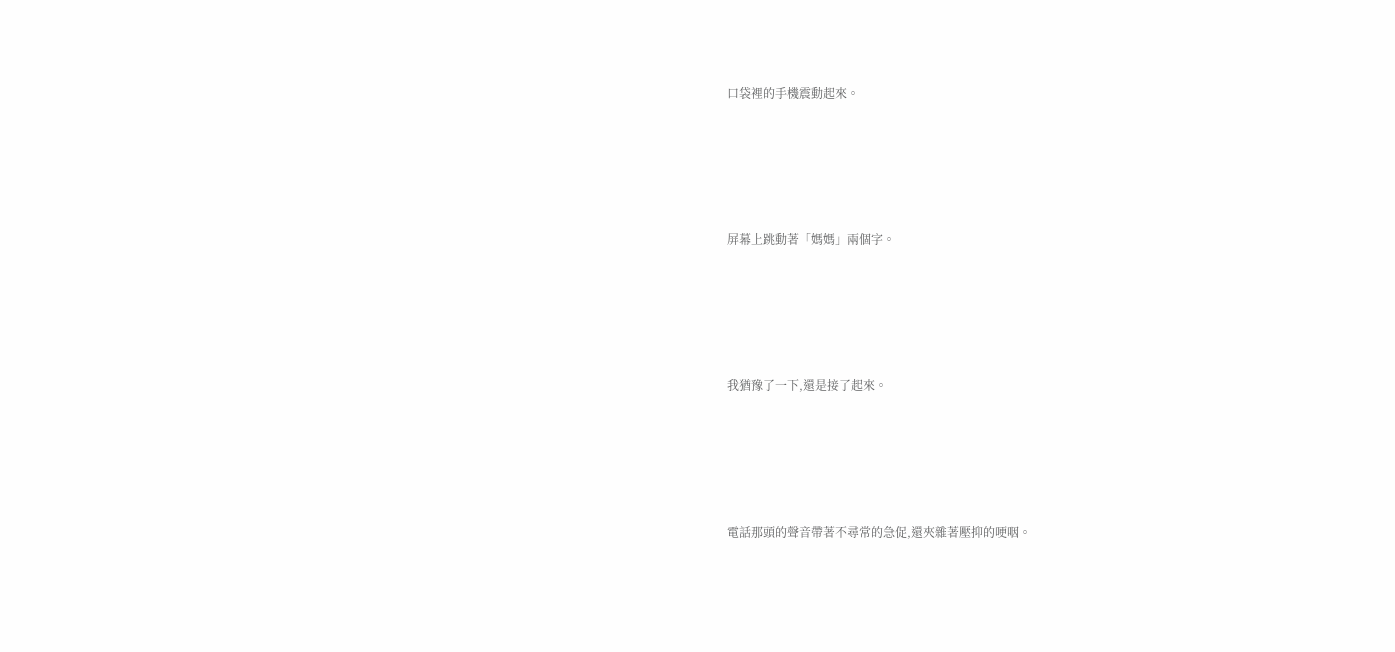口袋裡的手機震動起來。





屏幕上跳動著「媽媽」兩個字。





我猶豫了一下,還是接了起來。





電話那頭的聲音帶著不尋常的急促,還夾雜著壓抑的哽咽。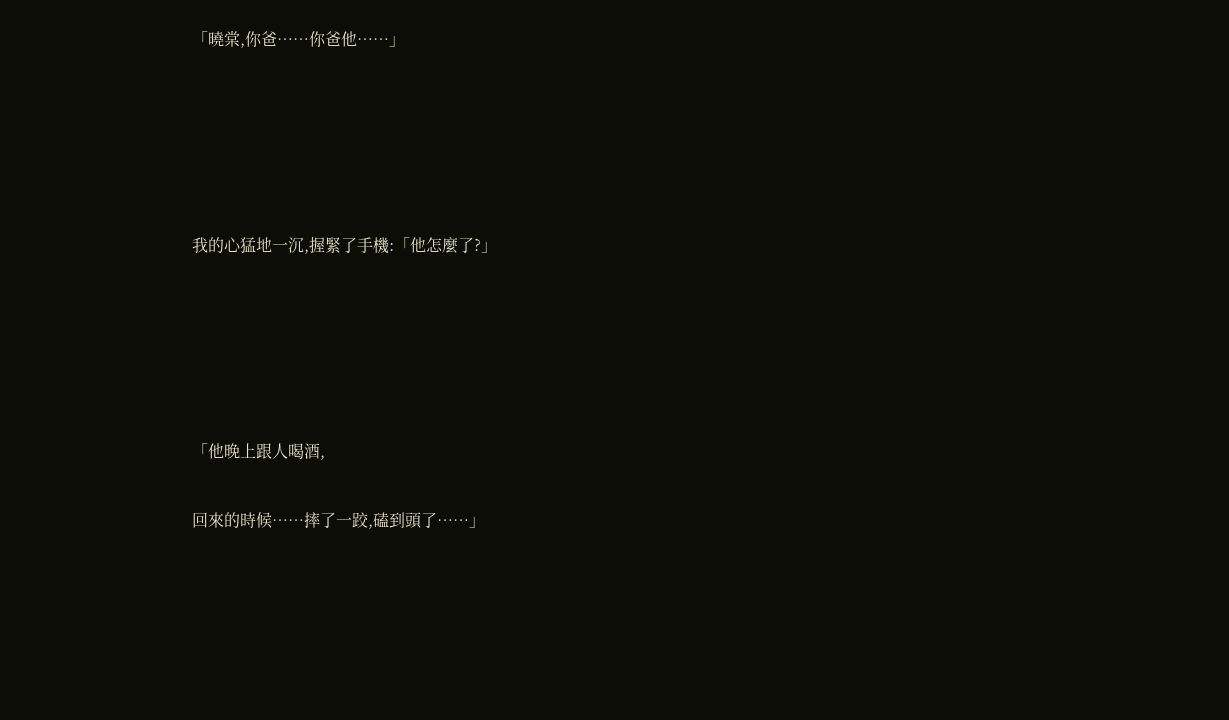「曉棠,你爸……你爸他……」





我的心猛地一沉,握緊了手機:「他怎麼了?」





「他晚上跟人喝酒,

回來的時候……摔了一跤,磕到頭了……」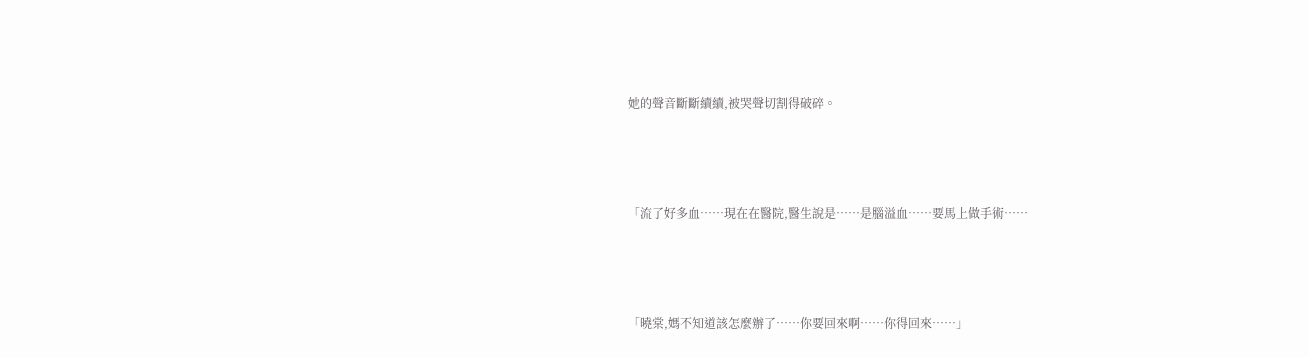她的聲音斷斷續續,被哭聲切割得破碎。





「流了好多血……現在在醫院,醫生說是……是腦溢血……要馬上做手術……





「曉棠,媽不知道該怎麼辦了……你要回來啊……你得回來……」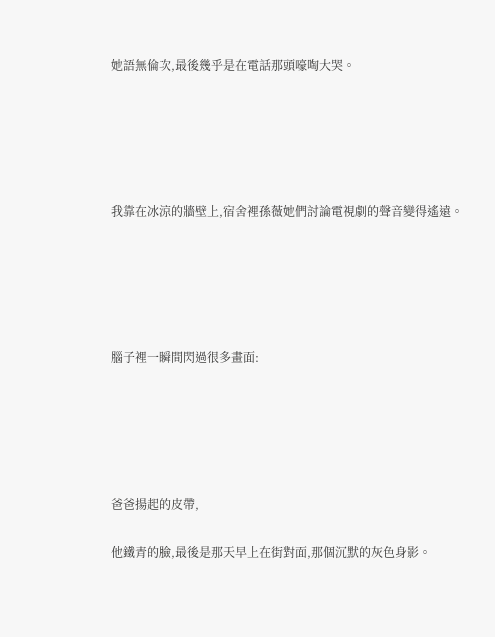她語無倫次,最後幾乎是在電話那頭嚎啕大哭。





我靠在冰涼的牆壁上,宿舍裡孫薇她們討論電視劇的聲音變得遙遠。





腦子裡一瞬間閃過很多畫面:





爸爸揚起的皮帶,

他鐵青的臉,最後是那天早上在街對面,那個沉默的灰色身影。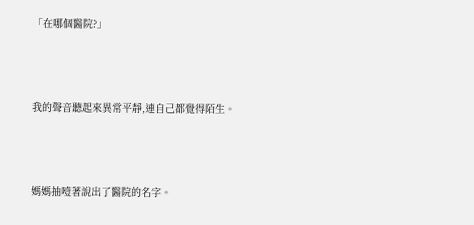「在哪個醫院?」





我的聲音聽起來異常平靜,連自己都覺得陌生。





媽媽抽噎著說出了醫院的名字。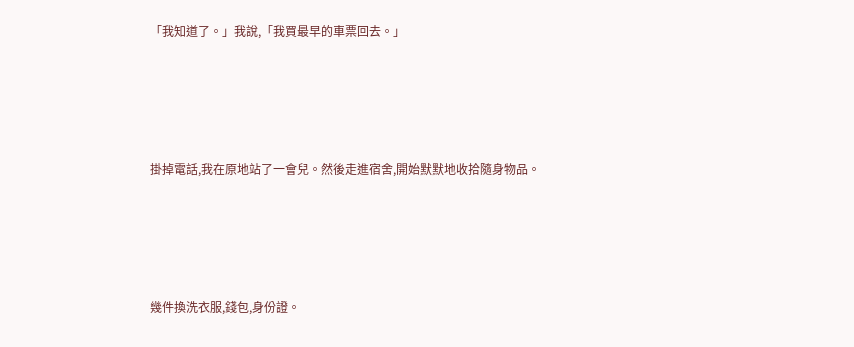「我知道了。」我說,「我買最早的車票回去。」





掛掉電話,我在原地站了一會兒。然後走進宿舍,開始默默地收拾隨身物品。





幾件換洗衣服,錢包,身份證。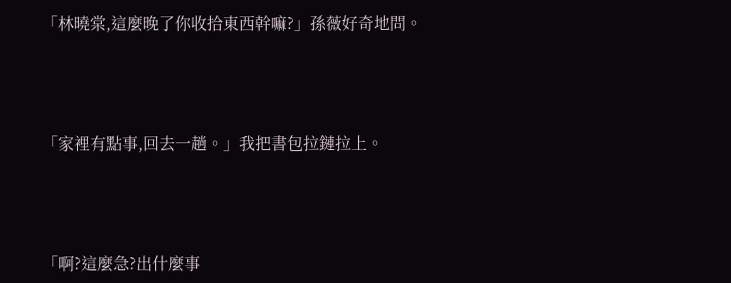「林曉棠,這麼晚了你收拾東西幹嘛?」孫薇好奇地問。





「家裡有點事,回去一趟。」我把書包拉鏈拉上。





「啊?這麼急?出什麼事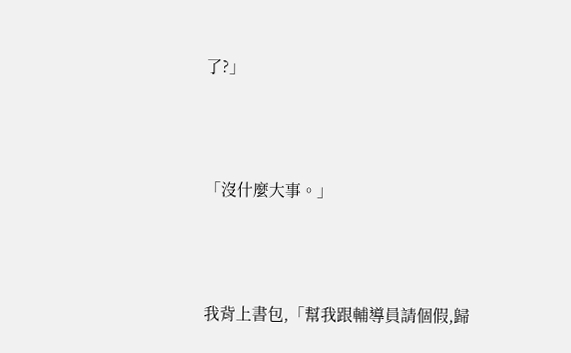了?」





「沒什麼大事。」





我背上書包,「幫我跟輔導員請個假,歸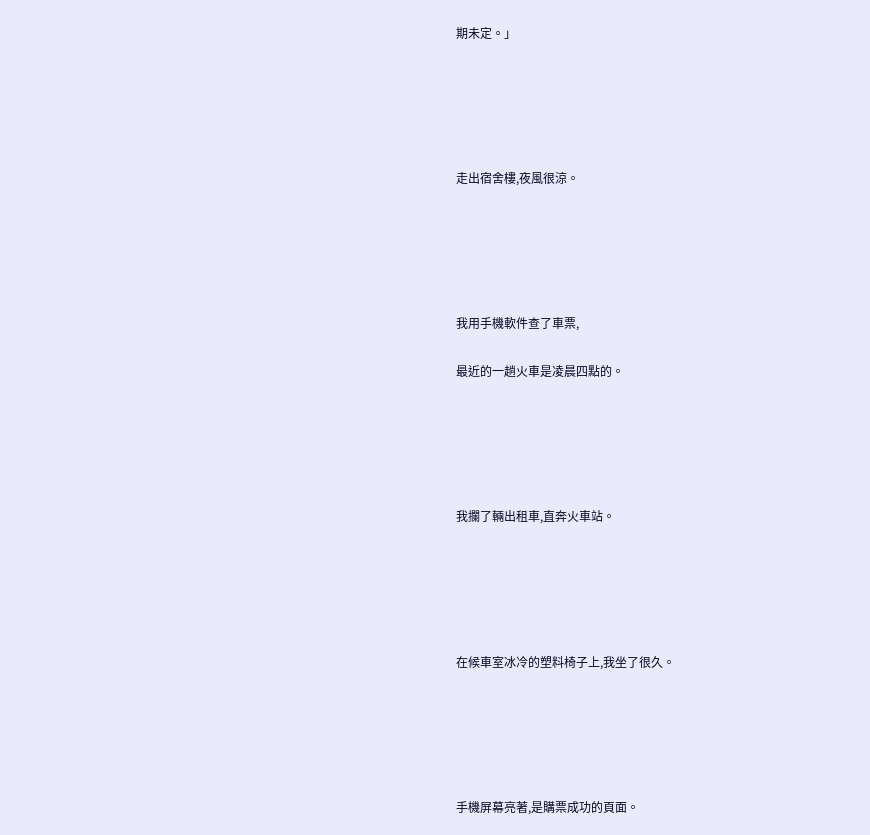期未定。」





走出宿舍樓,夜風很涼。





我用手機軟件查了車票,

最近的一趟火車是凌晨四點的。





我攔了輛出租車,直奔火車站。





在候車室冰冷的塑料椅子上,我坐了很久。





手機屏幕亮著,是購票成功的頁面。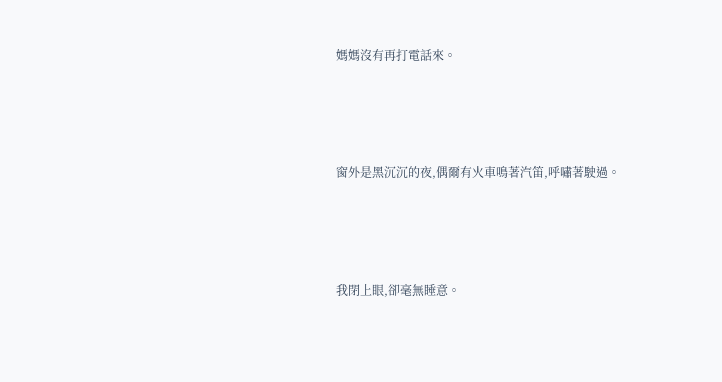媽媽沒有再打電話來。





窗外是黑沉沉的夜,偶爾有火車鳴著汽笛,呼嘯著駛過。





我閉上眼,卻毫無睡意。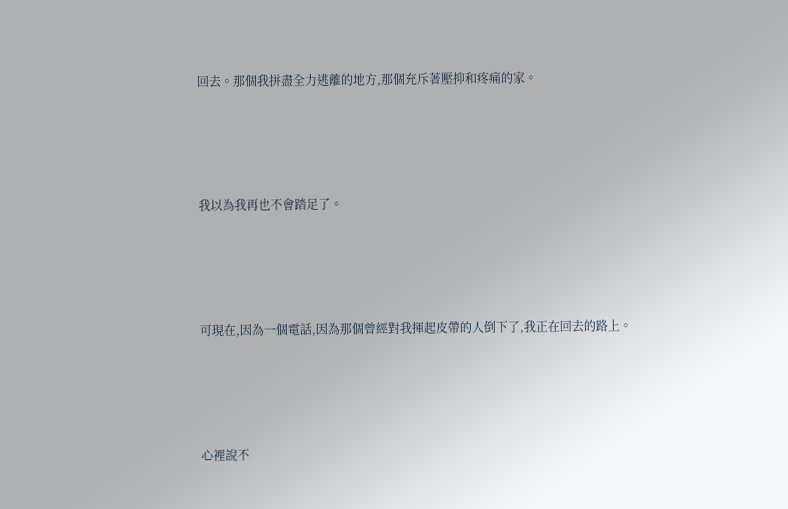回去。那個我拼盡全力逃離的地方,那個充斥著壓抑和疼痛的家。





我以為我再也不會踏足了。





可現在,因為一個電話,因為那個曾經對我揮起皮帶的人倒下了,我正在回去的路上。





心裡說不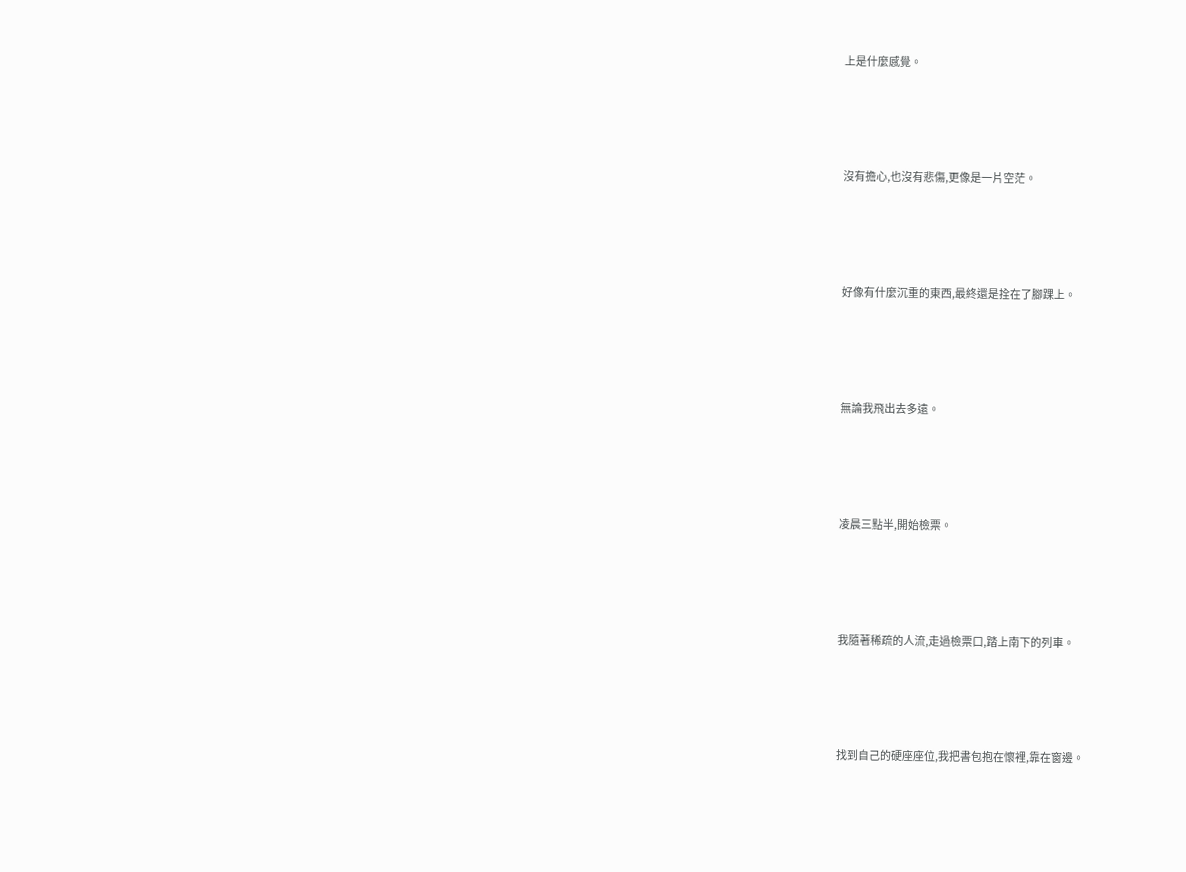上是什麼感覺。





沒有擔心,也沒有悲傷,更像是一片空茫。





好像有什麼沉重的東西,最終還是拴在了腳踝上。





無論我飛出去多遠。





凌晨三點半,開始檢票。





我隨著稀疏的人流,走過檢票口,踏上南下的列車。





找到自己的硬座座位,我把書包抱在懷裡,靠在窗邊。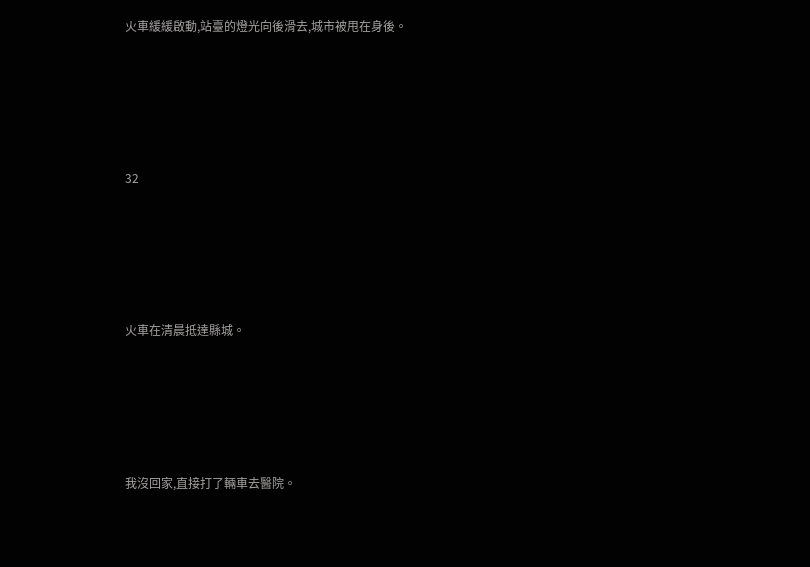火車緩緩啟動,站臺的燈光向後滑去,城市被甩在身後。





32





火車在清晨抵達縣城。





我沒回家,直接打了輛車去醫院。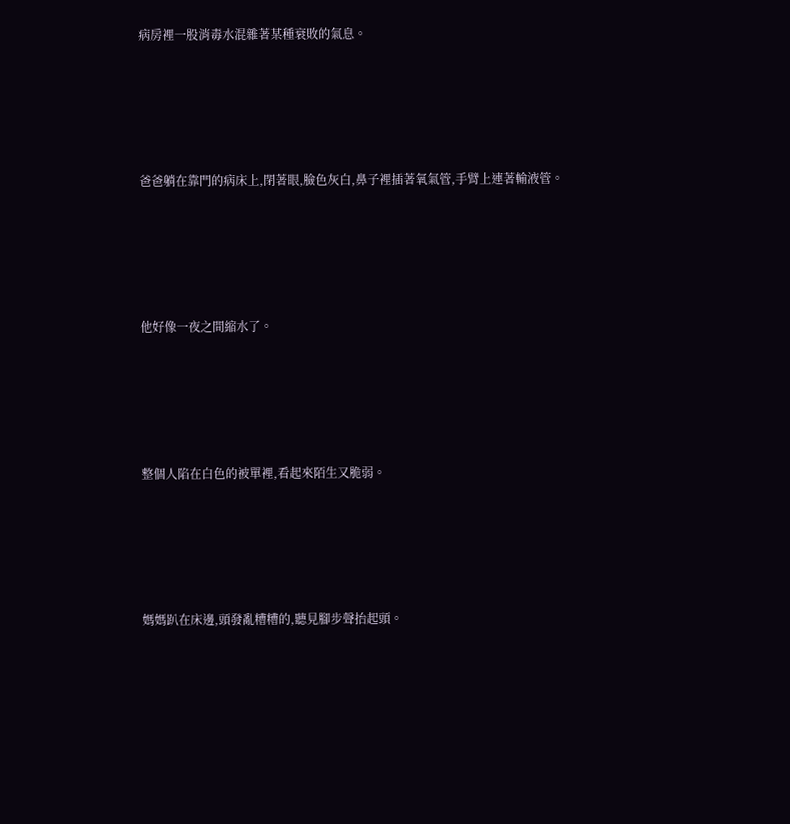病房裡一股消毒水混雜著某種衰敗的氣息。





爸爸躺在靠門的病床上,閉著眼,臉色灰白,鼻子裡插著氧氣管,手臂上連著輸液管。





他好像一夜之間縮水了。





整個人陷在白色的被單裡,看起來陌生又脆弱。





媽媽趴在床邊,頭發亂糟糟的,聽見腳步聲抬起頭。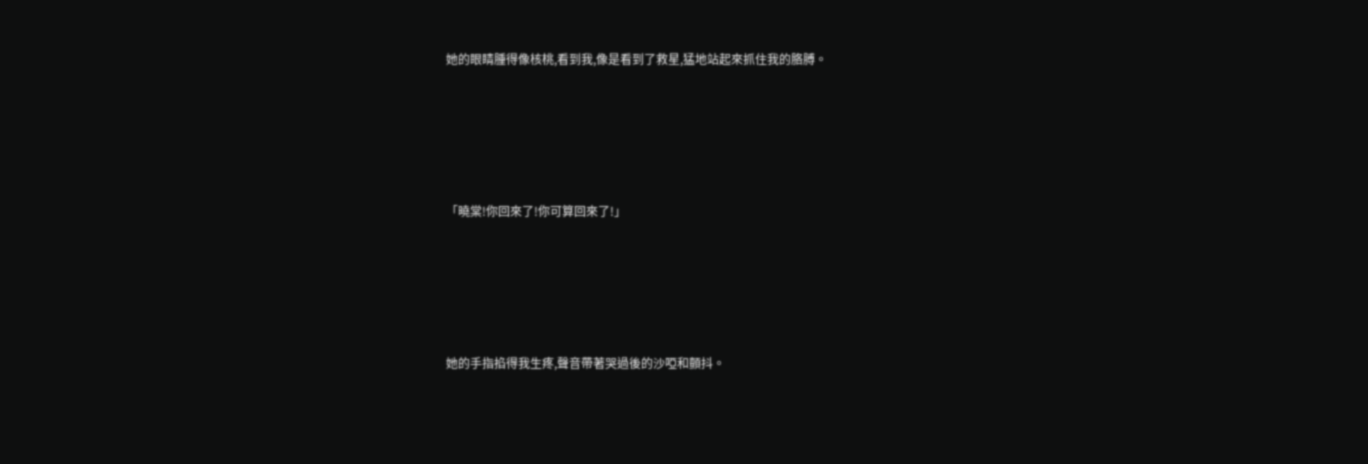她的眼睛腫得像核桃,看到我,像是看到了救星,猛地站起來抓住我的胳膊。





「曉棠!你回來了!你可算回來了!」





她的手指掐得我生疼,聲音帶著哭過後的沙啞和顫抖。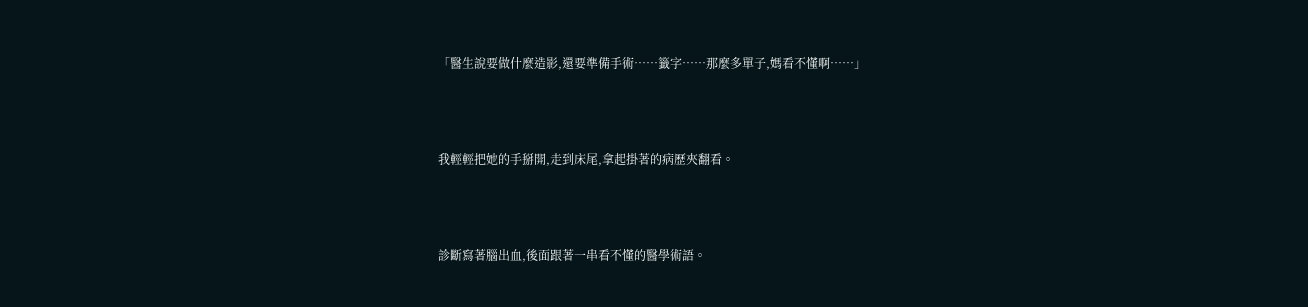「醫生說要做什麼造影,還要準備手術……籤字……那麼多單子,媽看不懂啊……」





我輕輕把她的手掰開,走到床尾,拿起掛著的病歷夾翻看。





診斷寫著腦出血,後面跟著一串看不懂的醫學術語。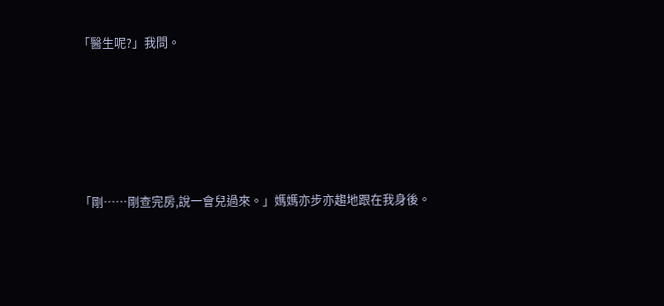「醫生呢?」我問。





「剛……剛查完房,說一會兒過來。」媽媽亦步亦趨地跟在我身後。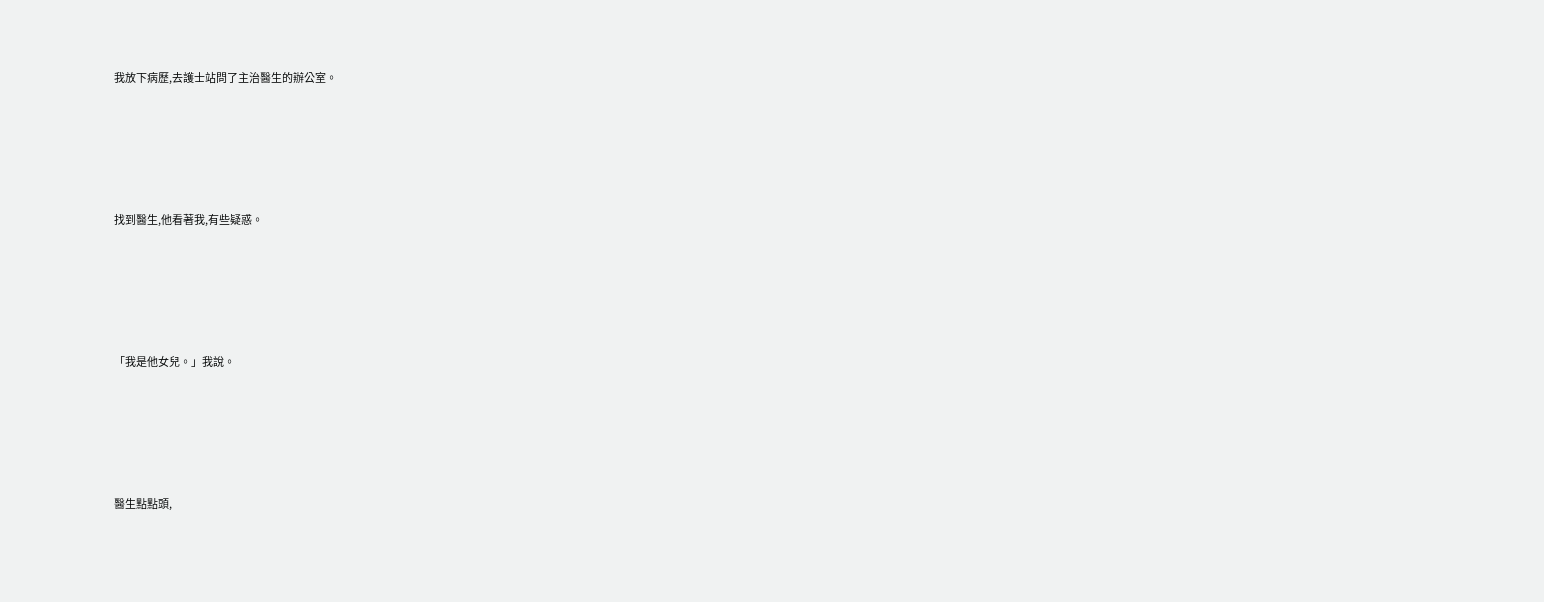我放下病歷,去護士站問了主治醫生的辦公室。





找到醫生,他看著我,有些疑惑。





「我是他女兒。」我說。





醫生點點頭,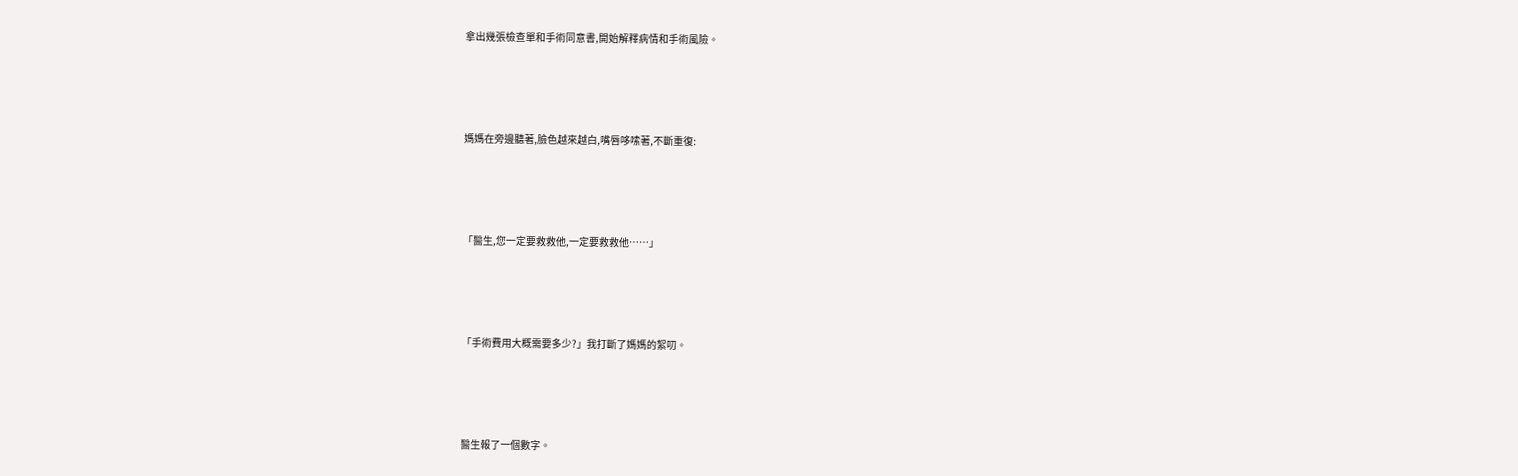拿出幾張檢查單和手術同意書,開始解釋病情和手術風險。





媽媽在旁邊聽著,臉色越來越白,嘴唇哆嗦著,不斷重復:





「醫生,您一定要救救他,一定要救救他……」





「手術費用大概需要多少?」我打斷了媽媽的絮叨。





醫生報了一個數字。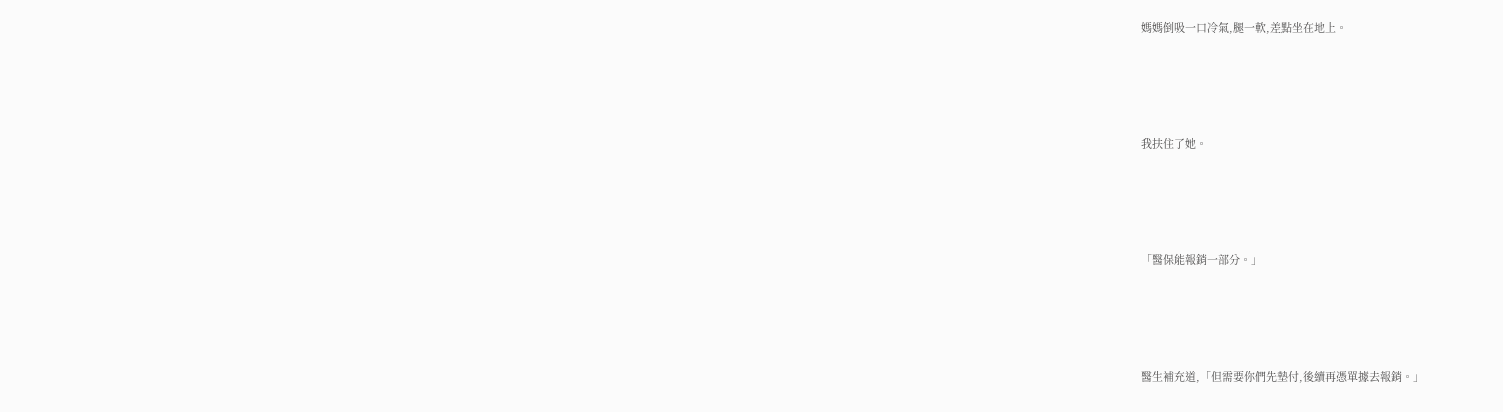媽媽倒吸一口冷氣,腿一軟,差點坐在地上。





我扶住了她。





「醫保能報銷一部分。」





醫生補充道,「但需要你們先墊付,後續再憑單據去報銷。」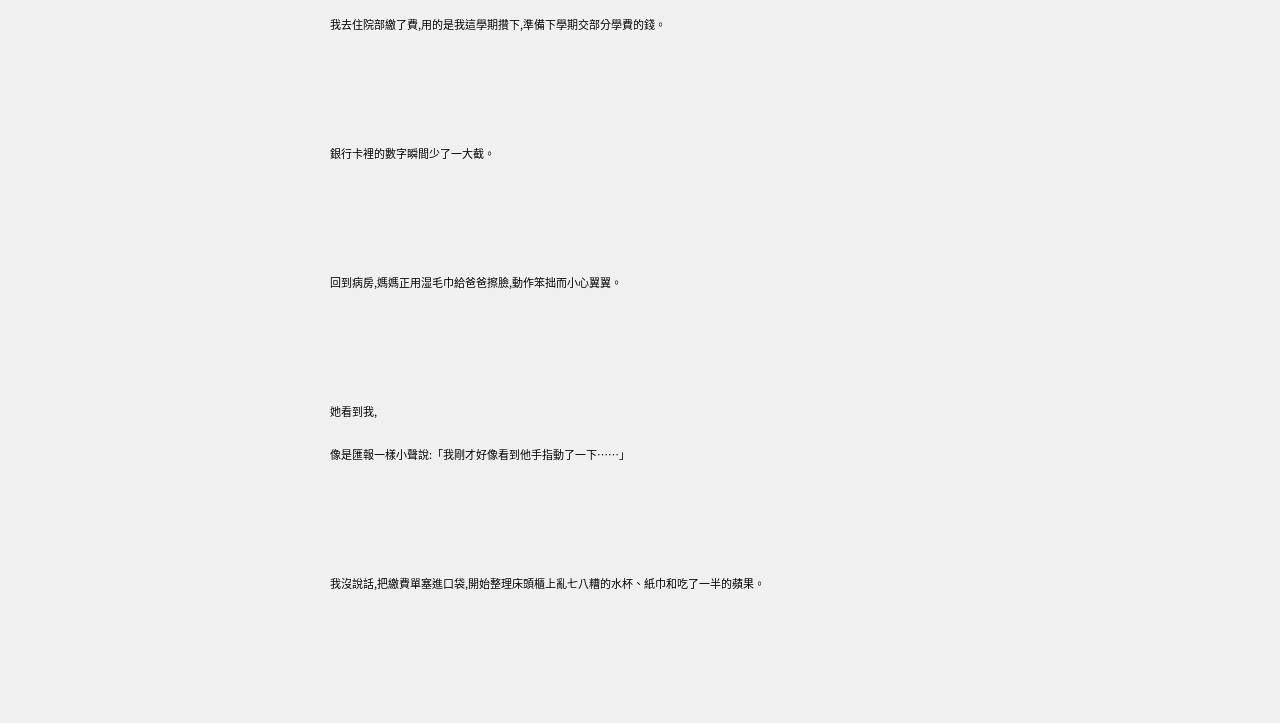我去住院部繳了費,用的是我這學期攢下,準備下學期交部分學費的錢。





銀行卡裡的數字瞬間少了一大截。





回到病房,媽媽正用湿毛巾給爸爸擦臉,動作笨拙而小心翼翼。





她看到我,

像是匯報一樣小聲說:「我剛才好像看到他手指動了一下……」





我沒說話,把繳費單塞進口袋,開始整理床頭櫃上亂七八糟的水杯、紙巾和吃了一半的蘋果。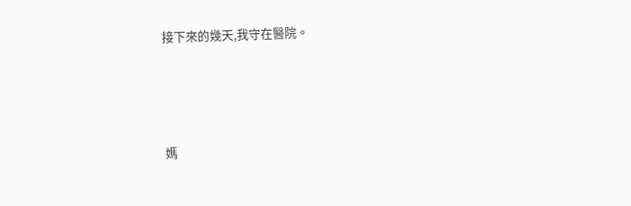接下來的幾天,我守在醫院。





媽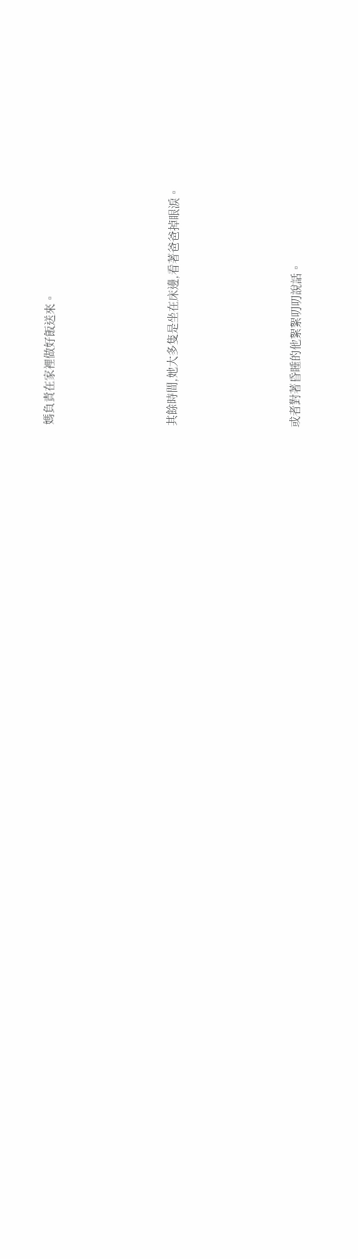媽負責在家裡做好飯送來。





其餘時間,她大多隻是坐在床邊,看著爸爸掉眼淚。





或者對著昏睡的他絮絮叨叨說話。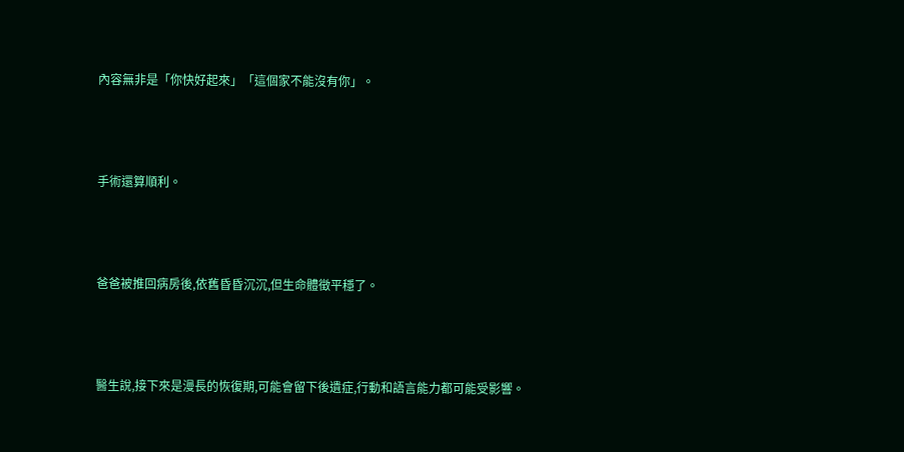內容無非是「你快好起來」「這個家不能沒有你」。





手術還算順利。





爸爸被推回病房後,依舊昏昏沉沉,但生命體徵平穩了。





醫生說,接下來是漫長的恢復期,可能會留下後遺症,行動和語言能力都可能受影響。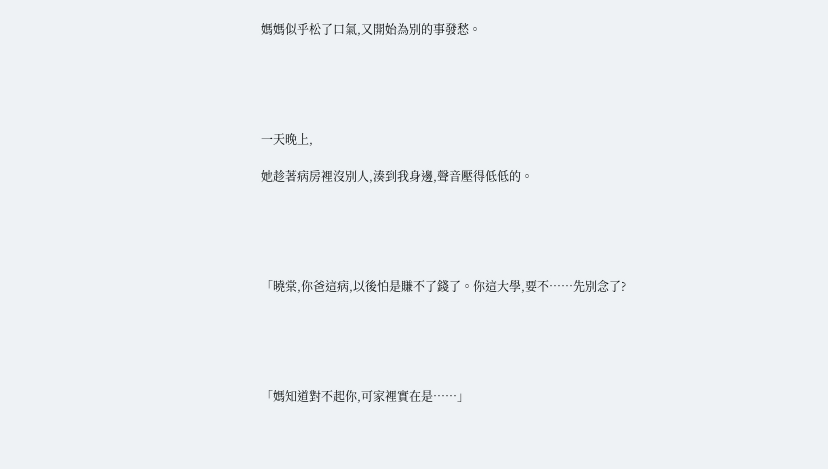媽媽似乎松了口氣,又開始為別的事發愁。





一天晚上,

她趁著病房裡沒別人,湊到我身邊,聲音壓得低低的。





「曉棠,你爸這病,以後怕是賺不了錢了。你這大學,要不……先別念了?





「媽知道對不起你,可家裡實在是……」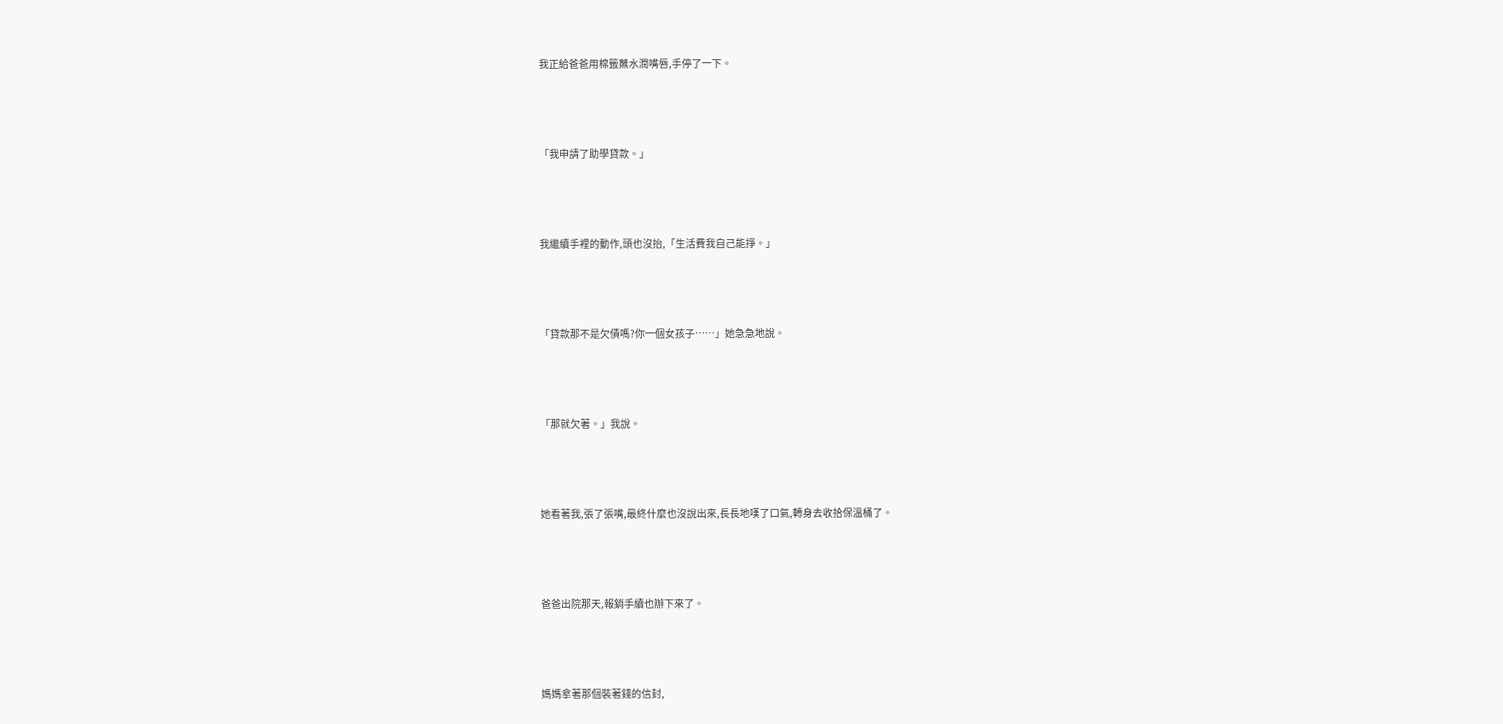我正給爸爸用棉籤蘸水潤嘴唇,手停了一下。





「我申請了助學貸款。」





我繼續手裡的動作,頭也沒抬,「生活費我自己能掙。」





「貸款那不是欠債嗎?你一個女孩子……」她急急地說。





「那就欠著。」我說。





她看著我,張了張嘴,最終什麼也沒說出來,長長地嘆了口氣,轉身去收拾保溫桶了。





爸爸出院那天,報銷手續也辦下來了。





媽媽拿著那個裝著錢的信封,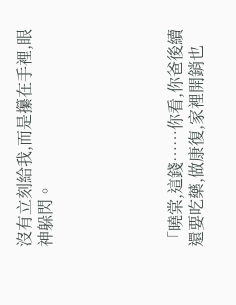沒有立刻給我,而是攥在手裡,眼神躲閃。





「曉棠,這錢……你看,你爸後續還要吃藥,做康復,家裡開銷也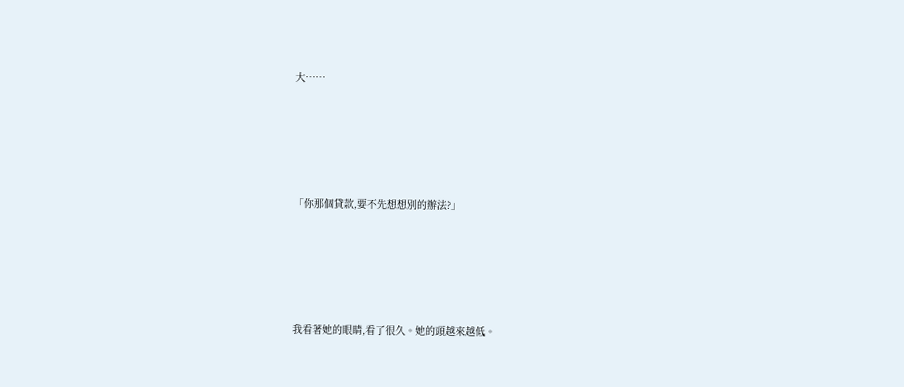大……





「你那個貸款,要不先想想別的辦法?」





我看著她的眼睛,看了很久。她的頭越來越低。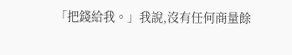「把錢給我。」我說,沒有任何商量餘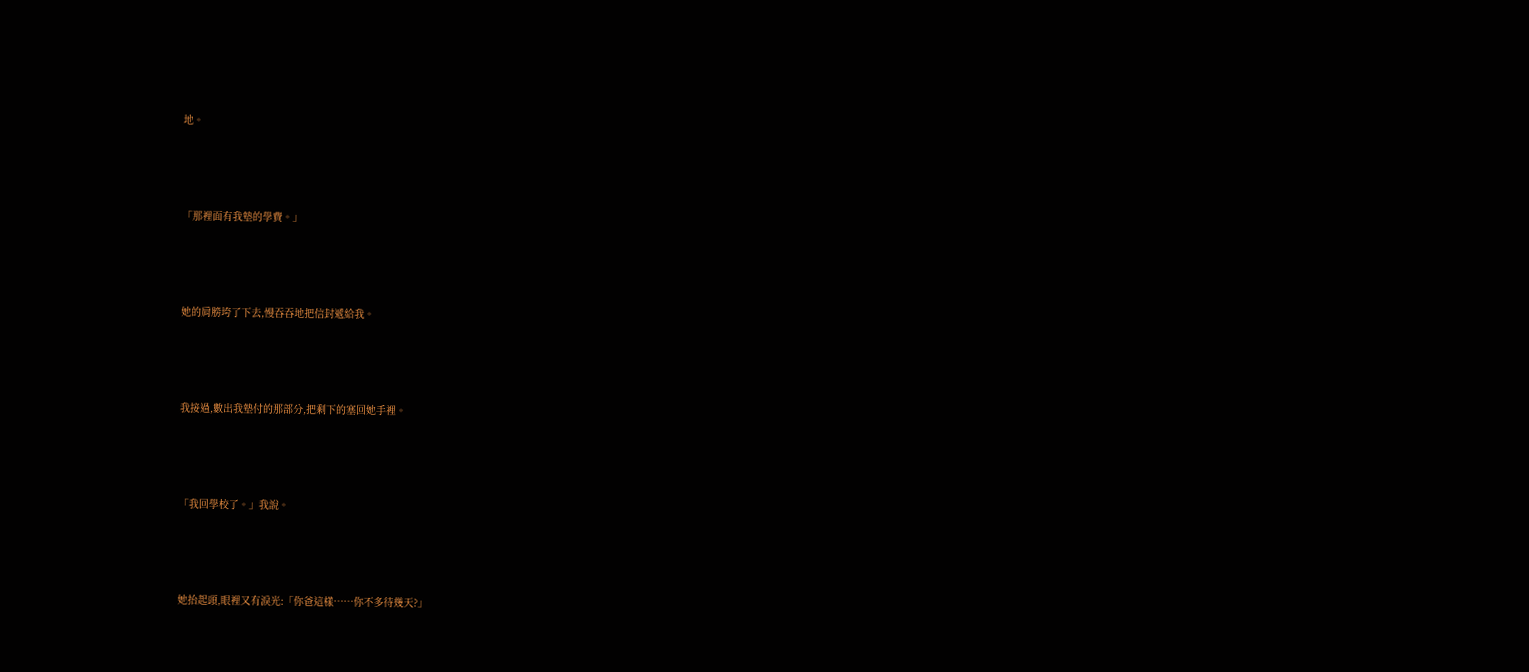地。





「那裡面有我墊的學費。」





她的肩膀垮了下去,慢吞吞地把信封遞給我。





我接過,數出我墊付的那部分,把剩下的塞回她手裡。





「我回學校了。」我說。





她抬起頭,眼裡又有淚光:「你爸這樣……你不多待幾天?」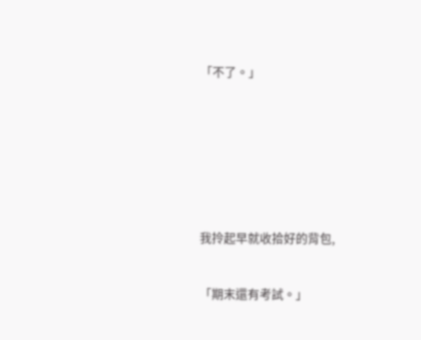「不了。」





我拎起早就收拾好的背包,

「期末還有考試。」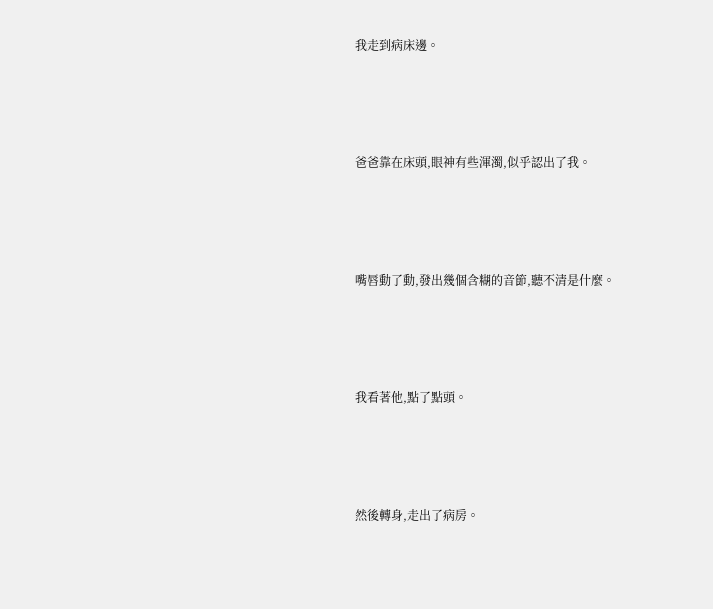我走到病床邊。





爸爸靠在床頭,眼神有些渾濁,似乎認出了我。





嘴唇動了動,發出幾個含糊的音節,聽不清是什麼。





我看著他,點了點頭。





然後轉身,走出了病房。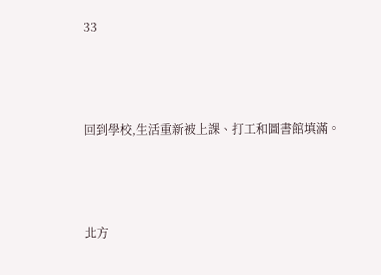33





回到學校,生活重新被上課、打工和圖書館填滿。





北方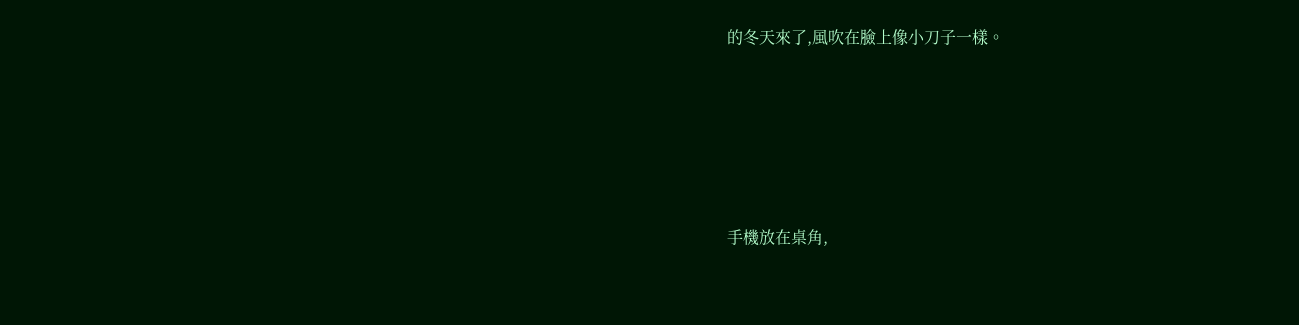的冬天來了,風吹在臉上像小刀子一樣。





手機放在桌角,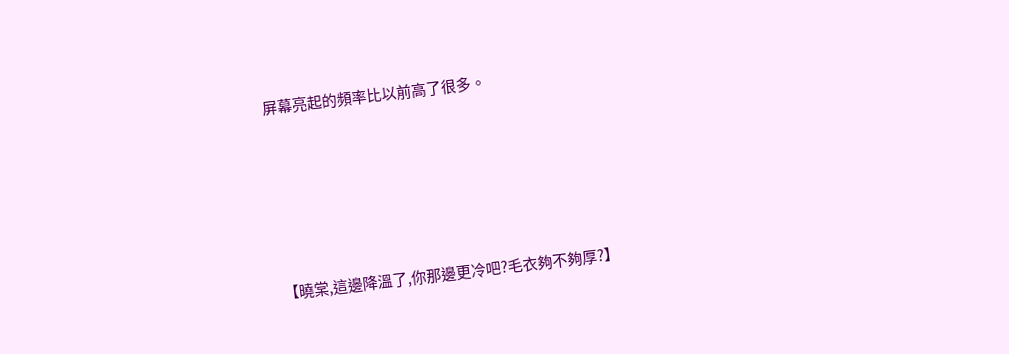屏幕亮起的頻率比以前高了很多。





【曉棠,這邊降溫了,你那邊更冷吧?毛衣夠不夠厚?】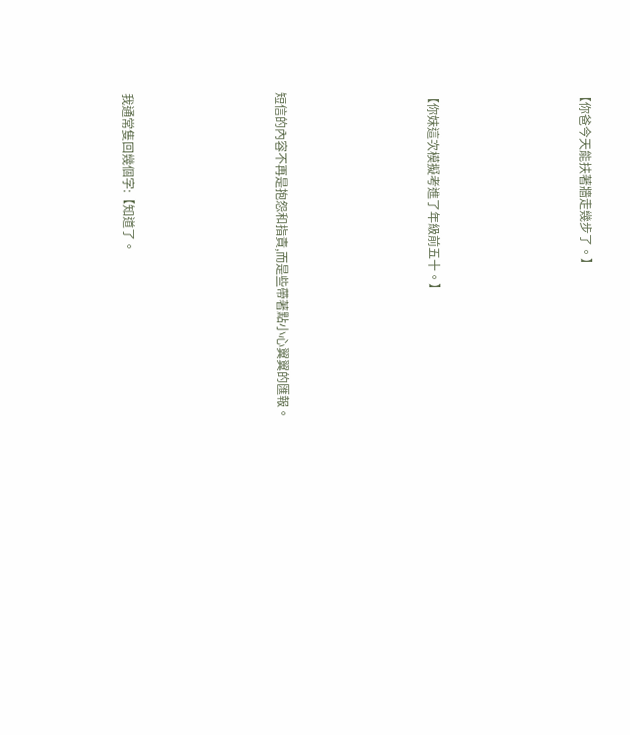【你爸今天能扶著牆走幾步了。】





【你妹這次模擬考進了年級前五十。】





短信的內容不再是抱怨和指責,而是些帶著點小心翼翼的匯報。





我通常隻回幾個字:【知道了。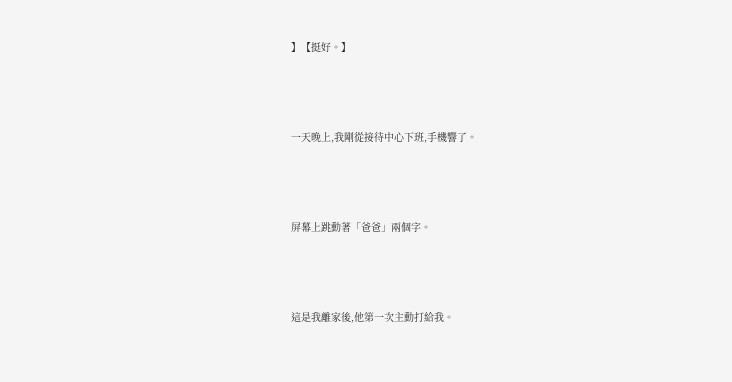】【挺好。】





一天晚上,我剛從接待中心下班,手機響了。





屏幕上跳動著「爸爸」兩個字。





這是我離家後,他第一次主動打給我。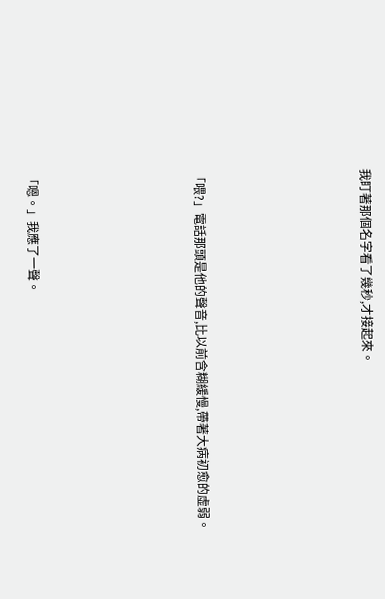我盯著那個名字看了幾秒,才接起來。





「喂?」電話那頭是他的聲音,比以前含糊緩慢,帶著大病初愈的虛弱。





「嗯。」我應了一聲。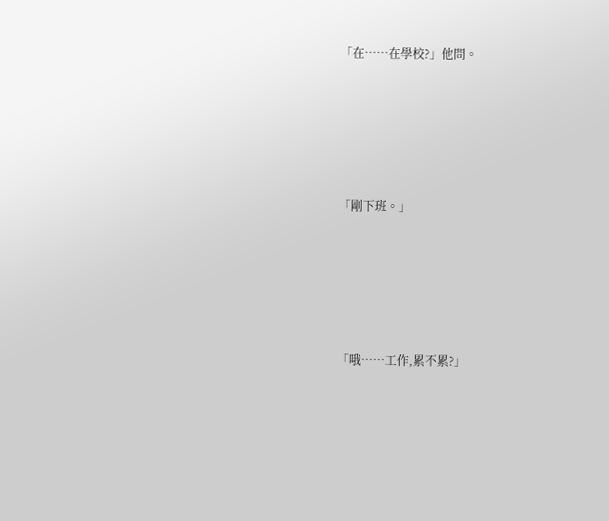「在……在學校?」他問。





「剛下班。」





「哦……工作,累不累?」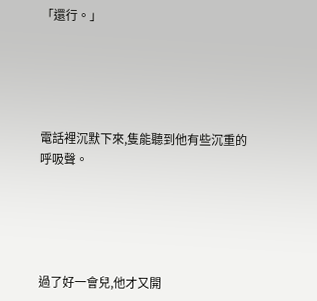「還行。」





電話裡沉默下來,隻能聽到他有些沉重的呼吸聲。





過了好一會兒,他才又開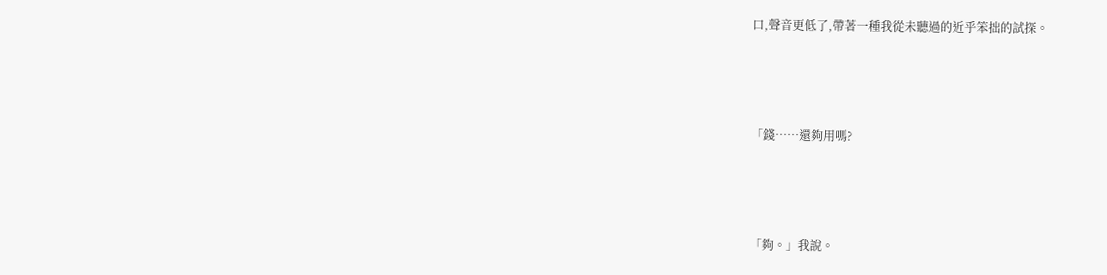口,聲音更低了,帶著一種我從未聽過的近乎笨拙的試探。





「錢……還夠用嗎?





「夠。」我說。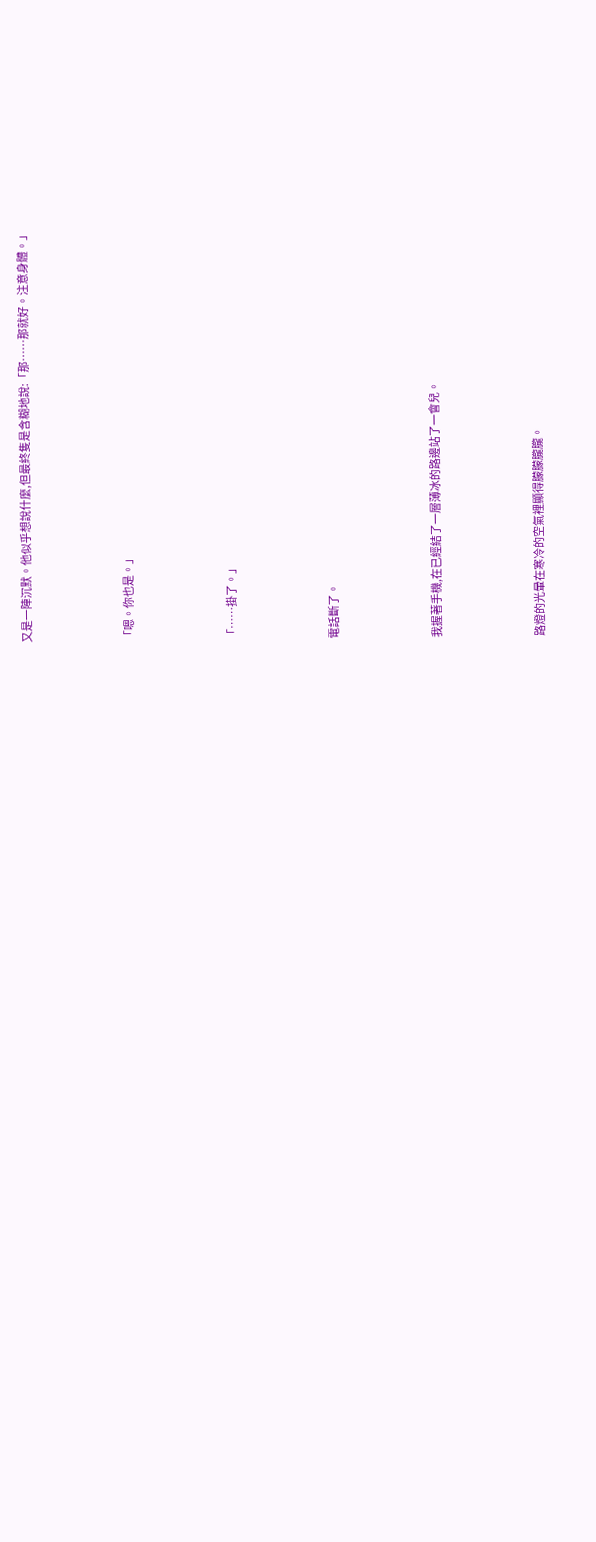又是一陣沉默。他似乎想說什麼,但最終隻是含糊地說:「那……那就好。注意身體。」





「嗯。你也是。」





「……掛了。」





電話斷了。





我握著手機,在已經結了一層薄冰的路邊站了一會兒。





路燈的光暈在寒冷的空氣裡顯得朦朦朧朧。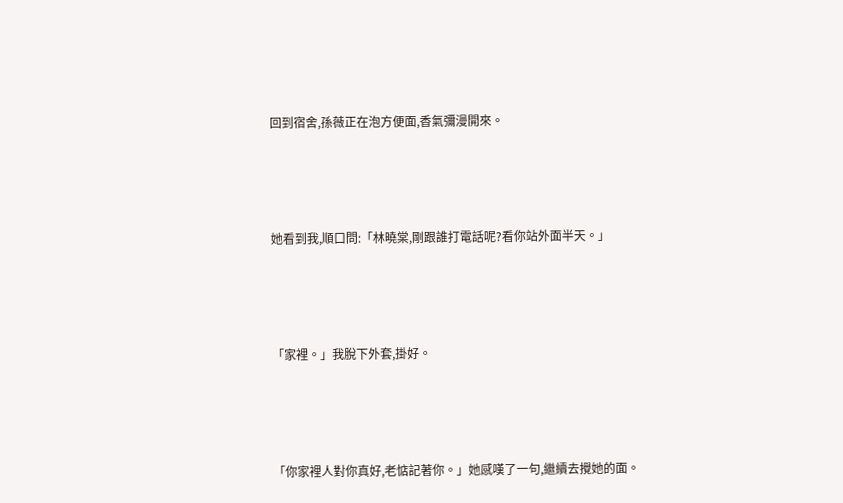回到宿舍,孫薇正在泡方便面,香氣彌漫開來。





她看到我,順口問:「林曉棠,剛跟誰打電話呢?看你站外面半天。」





「家裡。」我脫下外套,掛好。





「你家裡人對你真好,老惦記著你。」她感嘆了一句,繼續去攪她的面。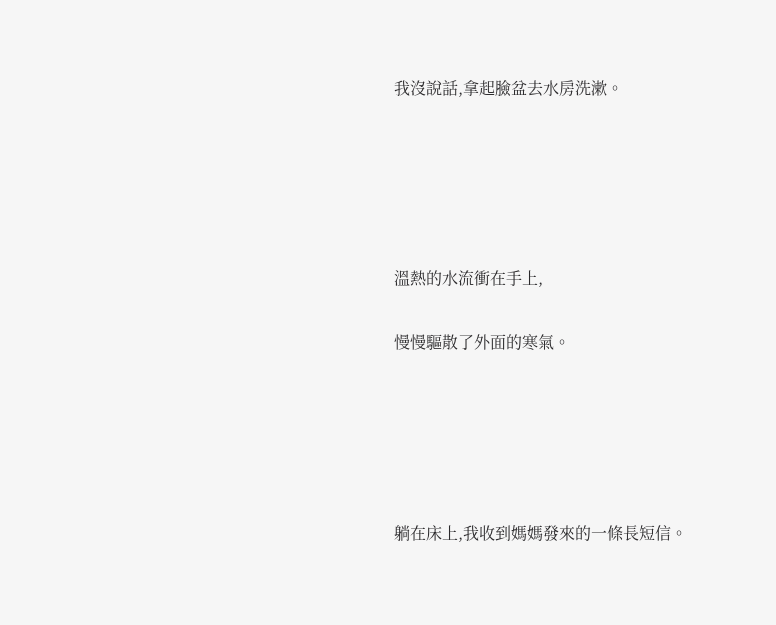我沒說話,拿起臉盆去水房洗漱。





溫熱的水流衝在手上,

慢慢驅散了外面的寒氣。





躺在床上,我收到媽媽發來的一條長短信。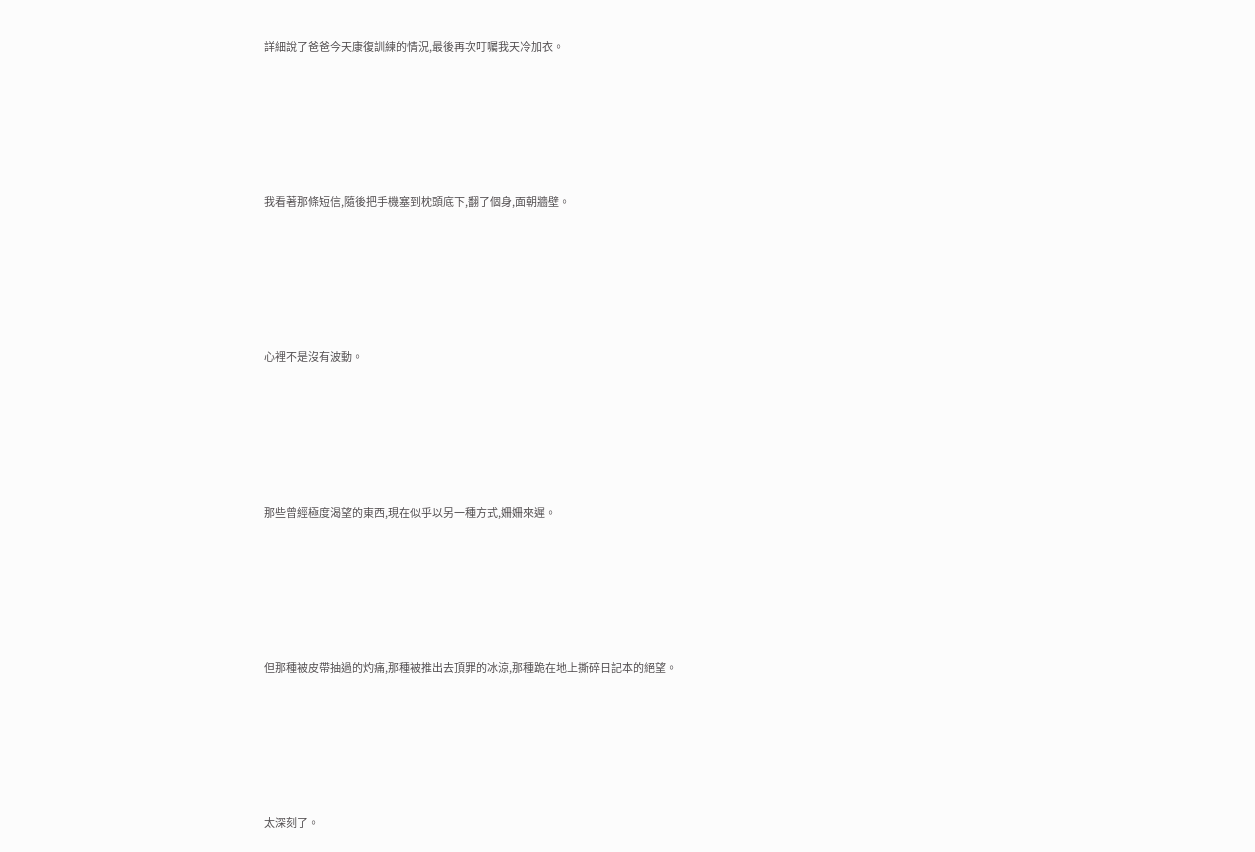詳細說了爸爸今天康復訓練的情況,最後再次叮囑我天冷加衣。





我看著那條短信,隨後把手機塞到枕頭底下,翻了個身,面朝牆壁。





心裡不是沒有波動。





那些曾經極度渴望的東西,現在似乎以另一種方式,姍姍來遲。





但那種被皮帶抽過的灼痛,那種被推出去頂罪的冰涼,那種跪在地上撕碎日記本的絕望。





太深刻了。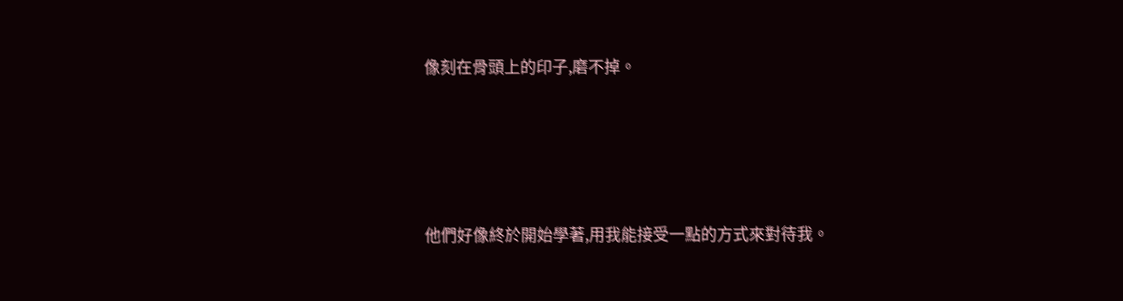像刻在骨頭上的印子,磨不掉。





他們好像終於開始學著,用我能接受一點的方式來對待我。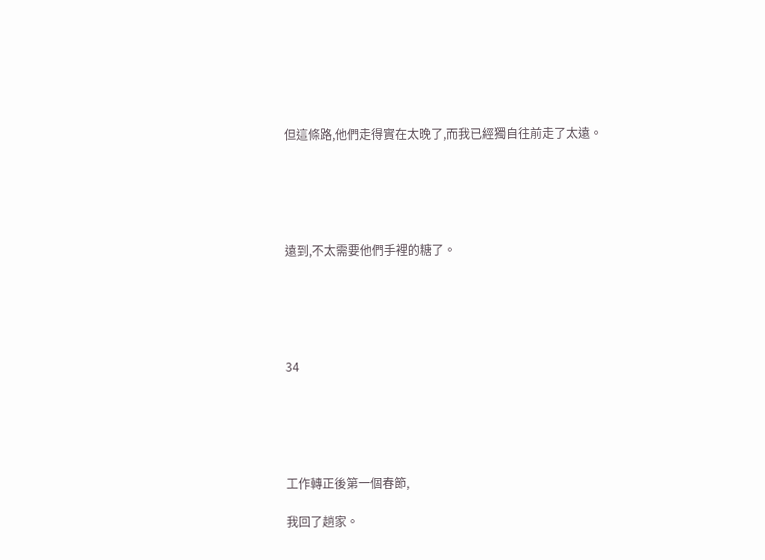但這條路,他們走得實在太晚了,而我已經獨自往前走了太遠。





遠到,不太需要他們手裡的糖了。





34





工作轉正後第一個春節,

我回了趟家。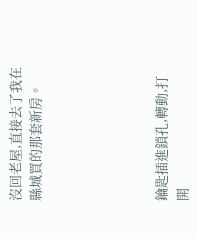沒回老屋,直接去了我在縣城買的那套新房。





鑰匙插進鎖孔,轉動,打開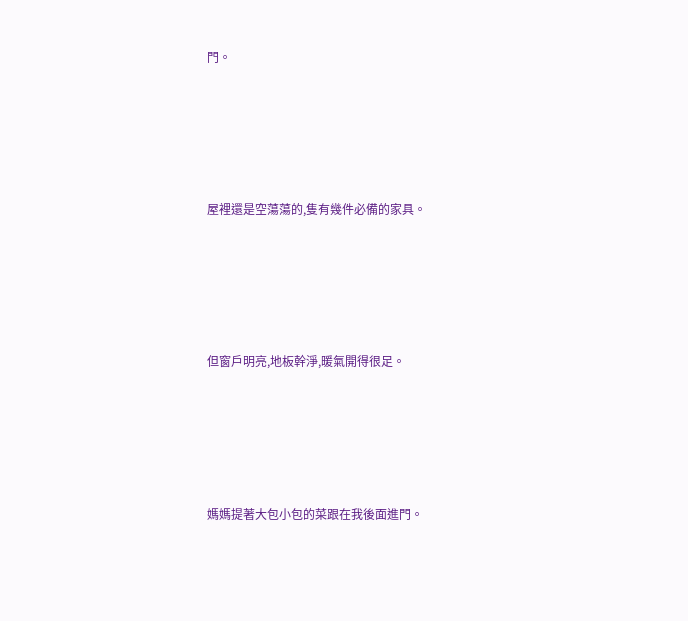門。





屋裡還是空蕩蕩的,隻有幾件必備的家具。





但窗戶明亮,地板幹淨,暖氣開得很足。





媽媽提著大包小包的菜跟在我後面進門。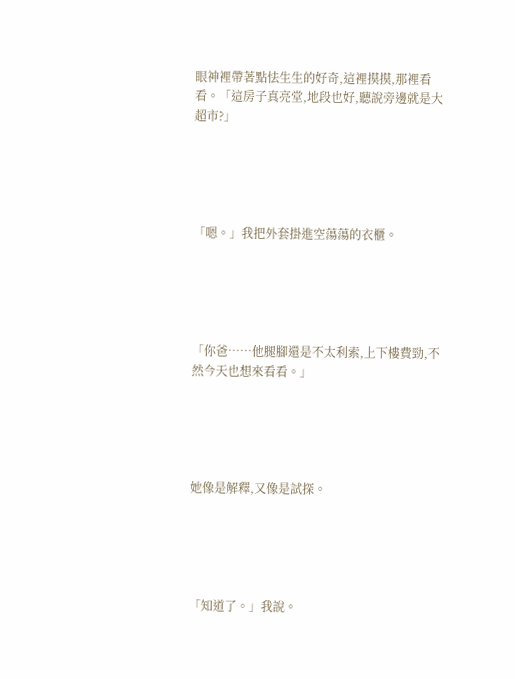眼神裡帶著點怯生生的好奇,這裡摸摸,那裡看看。「這房子真亮堂,地段也好,聽說旁邊就是大超市?」





「嗯。」我把外套掛進空蕩蕩的衣櫃。





「你爸……他腿腳還是不太利索,上下樓費勁,不然今天也想來看看。」





她像是解釋,又像是試探。





「知道了。」我說。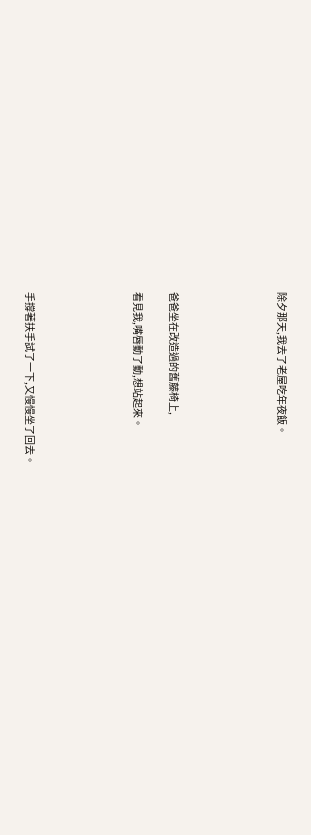除夕那天,我去了老屋吃年夜飯。





爸爸坐在改造過的舊藤椅上,

看見我,嘴唇動了動,想站起來。





手撐著扶手試了一下,又慢慢坐了回去。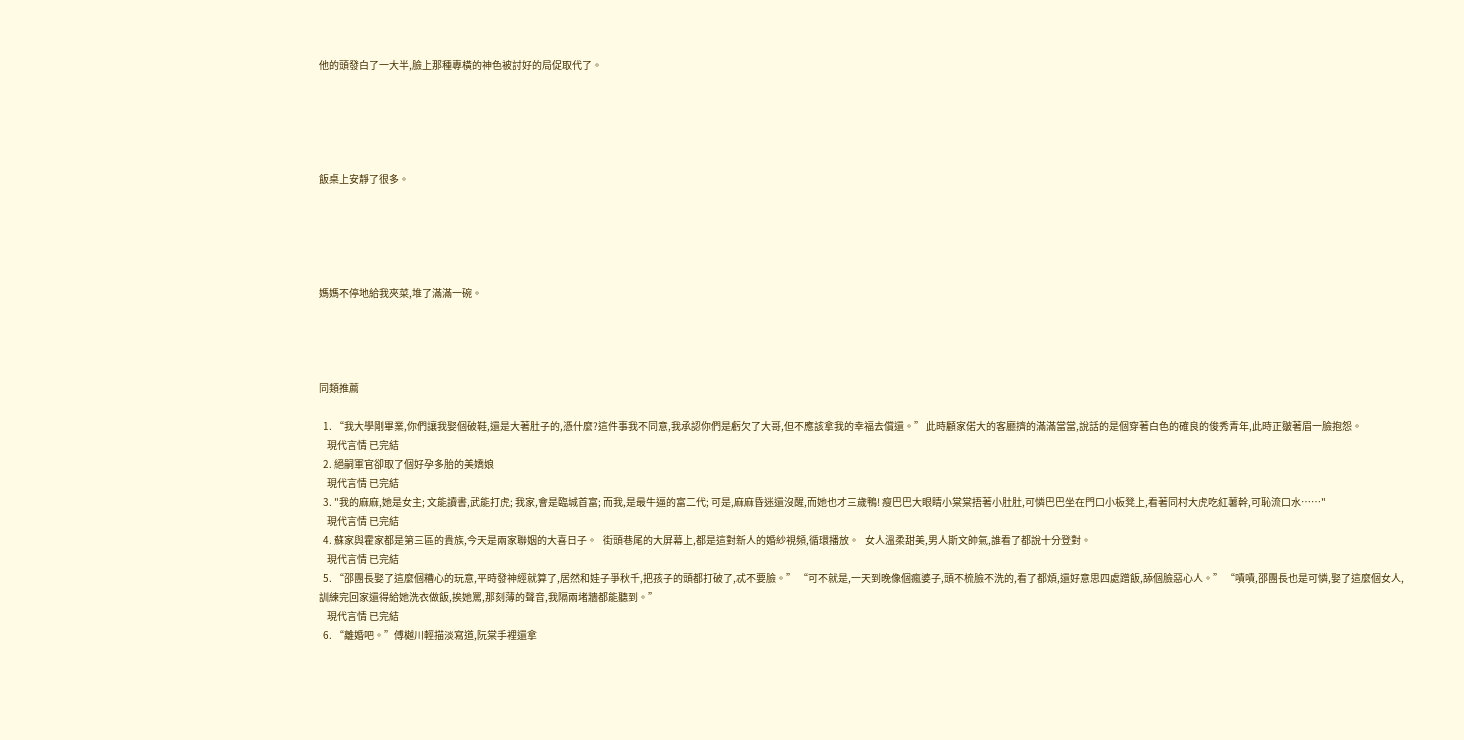他的頭發白了一大半,臉上那種專橫的神色被討好的局促取代了。





飯桌上安靜了很多。





媽媽不停地給我夾菜,堆了滿滿一碗。




同類推薦

  1. “我大學剛畢業,你們讓我娶個破鞋,還是大著肚子的,憑什麼?這件事我不同意,我承認你們是虧欠了大哥,但不應該拿我的幸福去償還。” 此時顧家偌大的客廳擠的滿滿當當,說話的是個穿著白色的確良的俊秀青年,此時正皺著眉一臉抱怨。
    現代言情 已完結
  2. 絕嗣軍官卻取了個好孕多胎的美嬌娘
    現代言情 已完結
  3. "我的麻麻,她是女主; 文能讀書,武能打虎; 我家,會是臨城首富; 而我,是最牛逼的富二代; 可是,麻麻昏迷還沒醒,而她也才三歲鴨! 瘦巴巴大眼睛小棠棠捂著小肚肚,可憐巴巴坐在門口小板凳上,看著同村大虎吃紅薯幹,可恥流口水……"
    現代言情 已完結
  4. 蘇家與霍家都是第三區的貴族,今天是兩家聯姻的大喜日子。   街頭巷尾的大屏幕上,都是這對新人的婚紗視頻,循環播放。   女人溫柔甜美,男人斯文帥氣,誰看了都說十分登對。
    現代言情 已完結
  5. “邵團長娶了這麼個糟心的玩意,平時發神經就算了,居然和娃子爭秋千,把孩子的頭都打破了,忒不要臉。” “可不就是,一天到晚像個瘋婆子,頭不梳臉不洗的,看了都煩,還好意思四處蹭飯,舔個臉惡心人。” “嘖嘖,邵團長也是可憐,娶了這麼個女人,訓練完回家還得給她洗衣做飯,挨她罵,那刻薄的聲音,我隔兩堵牆都能聽到。”
    現代言情 已完結
  6. “離婚吧。”傅樾川輕描淡寫道,阮棠手裡還拿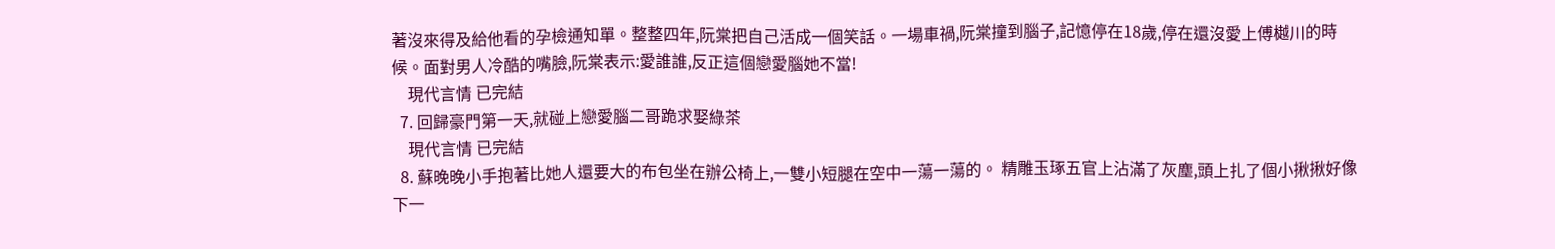著沒來得及給他看的孕檢通知單。整整四年,阮棠把自己活成一個笑話。一場車禍,阮棠撞到腦子,記憶停在18歲,停在還沒愛上傅樾川的時候。面對男人冷酷的嘴臉,阮棠表示:愛誰誰,反正這個戀愛腦她不當!
    現代言情 已完結
  7. 回歸豪門第一天,就碰上戀愛腦二哥跪求娶綠茶
    現代言情 已完結
  8. 蘇晚晚小手抱著比她人還要大的布包坐在辦公椅上,一雙小短腿在空中一蕩一蕩的。 精雕玉琢五官上沾滿了灰塵,頭上扎了個小揪揪好像下一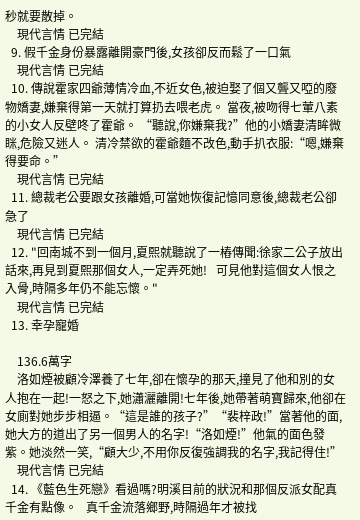秒就要散掉。
    現代言情 已完結
  9. 假千金身份暴露離開豪門後,女孩卻反而鬆了一口氣
    現代言情 已完結
  10. 傳說霍家四爺薄情冷血,不近女色,被迫娶了個又聾又啞的廢物嬌妻,嫌棄得第一天就打算扔去喂老虎。 當夜,被吻得七葷八素的小女人反壁咚了霍爺。 “聽說,你嫌棄我?”他的小嬌妻清眸微眯,危險又迷人。 清冷禁欲的霍爺麵不改色,動手扒衣服:“嗯,嫌棄得要命。”
    現代言情 已完結
  11. 總裁老公要跟女孩離婚,可當她恢復記憶同意後,總裁老公卻急了
    現代言情 已完結
  12. "回南城不到一個月,夏熙就聽說了一樁傳聞:徐家二公子放出話來,再見到夏熙那個女人,一定弄死她!   可見他對這個女人恨之入骨,時隔多年仍不能忘懷。"
    現代言情 已完結
  13. 幸孕寵婚

    136.6萬字
    洛如煙被顧冷澤養了七年,卻在懷孕的那天,撞見了他和別的女人抱在一起!一怒之下,她瀟灑離開!七年後,她帶著萌寶歸來,他卻在女廁對她步步相逼。“這是誰的孩子?”“裴梓政!”當著他的面,她大方的道出了另一個男人的名字!“洛如煙!”他氣的面色發紫。她淡然一笑,“顧大少,不用你反復強調我的名字,我記得住!”
    現代言情 已完結
  14. 《藍色生死戀》看過嗎?明溪目前的狀況和那個反派女配真千金有點像。   真千金流落鄉野,時隔過年才被找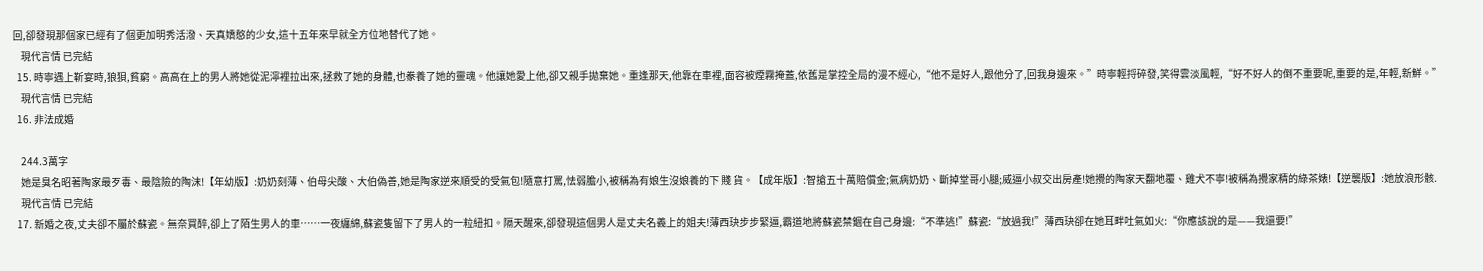回,卻發現那個家已經有了個更加明秀活潑、天真嬌憨的少女,這十五年來早就全方位地替代了她。
    現代言情 已完結
  15. 時寧遇上靳宴時,狼狽,貧窮。高高在上的男人將她從泥濘裡拉出來,拯救了她的身體,也豢養了她的靈魂。他讓她愛上他,卻又親手拋棄她。重逢那天,他靠在車裡,面容被煙霧掩蓋,依舊是掌控全局的漫不經心,“他不是好人,跟他分了,回我身邊來。”時寧輕捋碎發,笑得雲淡風輕,“好不好人的倒不重要呢,重要的是,年輕,新鮮。”
    現代言情 已完結
  16. 非法成婚

    244.3萬字
    她是臭名昭著陶家最歹毒、最陰險的陶沫!【年幼版】:奶奶刻薄、伯母尖酸、大伯偽善,她是陶家逆來順受的受氣包!隨意打罵,怯弱膽小,被稱為有娘生沒娘養的下 賤 貨。【成年版】:智搶五十萬賠償金;氣病奶奶、斷掉堂哥小腿;威逼小叔交出房產!她攪的陶家天翻地覆、雞犬不寧!被稱為攪家精的綠茶婊!【逆襲版】:她放浪形骸.
    現代言情 已完結
  17. 新婚之夜,丈夫卻不屬於蘇瓷。無奈買醉,卻上了陌生男人的車……一夜纏綿,蘇瓷隻留下了男人的一粒紐扣。隔天醒來,卻發現這個男人是丈夫名義上的姐夫!薄西玦步步緊逼,霸道地將蘇瓷禁錮在自己身邊:“不準逃!”蘇瓷:“放過我!”薄西玦卻在她耳畔吐氣如火:“你應該說的是——我還要!”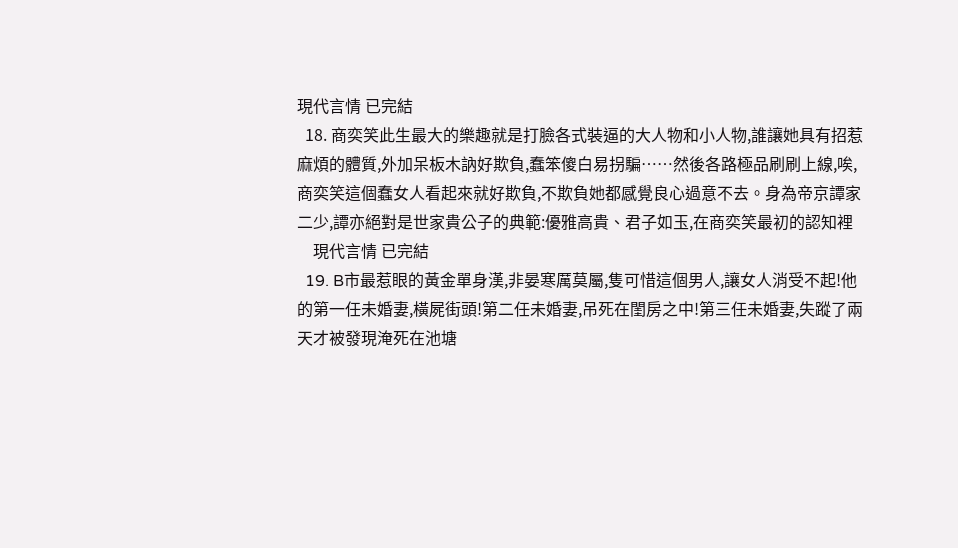現代言情 已完結
  18. 商奕笑此生最大的樂趣就是打臉各式裝逼的大人物和小人物,誰讓她具有招惹麻煩的體質,外加呆板木訥好欺負,蠢笨傻白易拐騙……然後各路極品刷刷上線,唉,商奕笑這個蠢女人看起來就好欺負,不欺負她都感覺良心過意不去。身為帝京譚家二少,譚亦絕對是世家貴公子的典範:優雅高貴、君子如玉,在商奕笑最初的認知裡
    現代言情 已完結
  19. B市最惹眼的黃金單身漢,非晏寒厲莫屬,隻可惜這個男人,讓女人消受不起!他的第一任未婚妻,橫屍街頭!第二任未婚妻,吊死在閨房之中!第三任未婚妻,失蹤了兩天才被發現淹死在池塘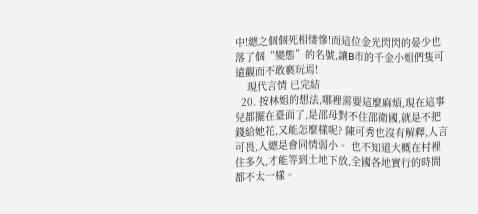中!總之個個死相悽慘!而這位金光閃閃的晏少也落了個“變態”的名號,讓B市的千金小姐們隻可遠觀而不敢褻玩焉!
    現代言情 已完結
  20. 按林姐的想法,哪裡需要這麼麻煩,現在這事兒都擺在臺面了,是邵母對不住邵衛國,就是不把錢給她花,又能怎麼樣呢? 陳可秀也沒有解釋,人言可畏,人總是會同情弱小。 也不知道大概在村裡住多久,才能等到土地下放,全國各地實行的時間都不太一樣。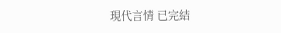現代言情 已完結